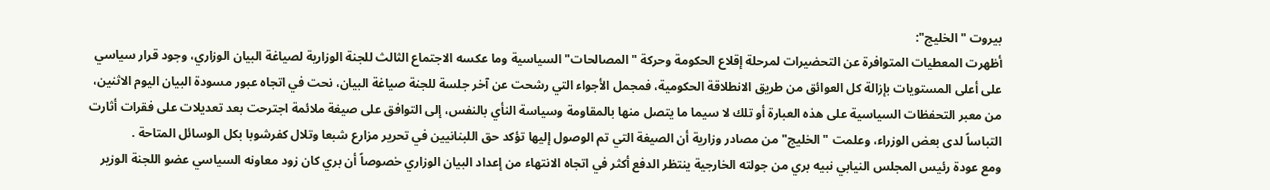بيروت "الخليج":
أظهرت المعطيات المتوافرة عن التحضيرات لمرحلة إقلاع الحكومة وحركة "المصالحات" السياسية وما عكسه الاجتماع الثالث للجنة الوزارية لصياغة البيان الوزاري، وجود قرار سياسي على أعلى المستويات بإزالة كل العوائق من طريق الانطلاقة الحكومية، فمجمل الأجواء التي رشحت عن آخر جلسة للجنة صياغة البيان، نحت في اتجاه عبور مسودة البيان اليوم الاثنين، من معبر التحفظات السياسية على هذه العبارة أو تلك لا سيما ما يتصل منها بالمقاومة وسياسة النأي بالنفس، إلى التوافق على صيغة ملائمة اجترحت بعد تعديلات على فقرات أثارت التباساً لدى بعض الوزراء، وعلمت "الخليج" من مصادر وزارية أن الصيغة التي تم الوصول إليها تؤكد حق اللبنانيين في تحرير مزارع شبعا وتلال كفرشوبا بكل الوسائل المتاحة .
ومع عودة رئيس المجلس النيابي نبيه بري من جولته الخارجية ينتظر الدفع أكثر في اتجاه الانتهاء من إعداد البيان الوزاري خصوصاً أن بري كان زود معاونه السياسي عضو اللجنة الوزير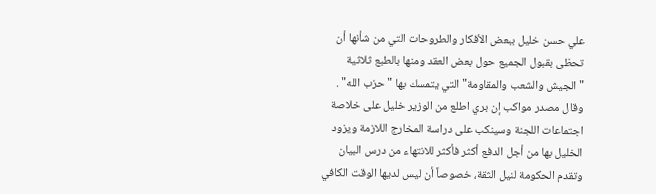علي حسن خليل ببعض الأفكار والطروحات التي من شأنها أن تحظى بقبول الجميع حول بعض العقد ومنها بالطبع ثلاثية "الجيش والشعب والمقاومة" التي يتمسك بها "حزب الله" .
وقال مصدر مواكب إن بري اطلع من الوزير خليل على خلاصة اجتماعات اللجنة وسينكب على دراسة المخارج اللازمة ويزود الخليل بها من أجل الدفع أكثر فأكثر للانتهاء من درس البيان وتقدم الحكومة لنيل الثقة، خصوصاً أن ليس لديها الوقت الكافي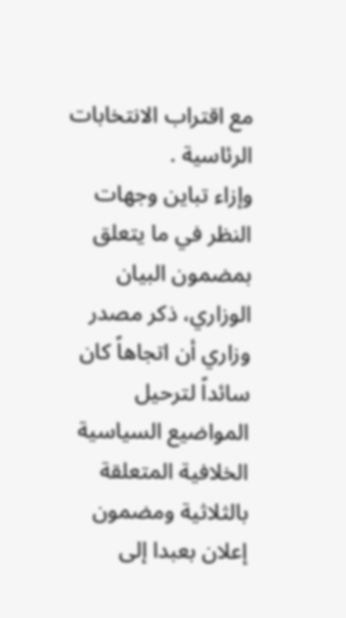مع اقتراب الانتخابات الرئاسية .
وإزاء تباين وجهات النظر في ما يتعلق بمضمون البيان الوزاري، ذكر مصدر وزاري أن اتجاهاً كان سائداً لترحيل المواضيع السياسية الخلافية المتعلقة بالثلاثية ومضمون إعلان بعبدا إلى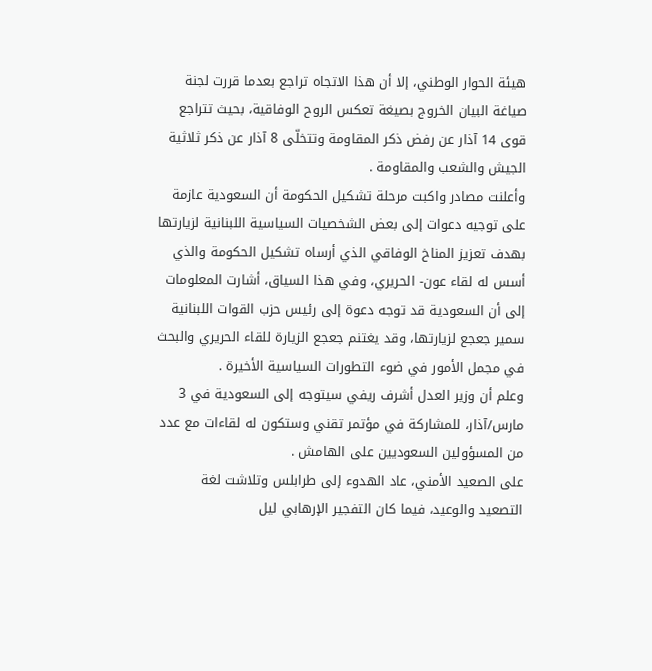هيئة الحوار الوطني، إلا أن هذا الاتجاه تراجع بعدما قررت لجنة صياغة البيان الخروج بصيغة تعكس الروح الوفاقية، بحيث تتراجع قوى 14 آذار عن رفض ذكر المقاومة وتتخلّى 8 آذار عن ذكر ثلاثية الجيش والشعب والمقاومة .
وأعلنت مصادر واكبت مرحلة تشكيل الحكومة أن السعودية عازمة على توجيه دعوات إلى بعض الشخصيات السياسية اللبنانية لزيارتها بهدف تعزيز المناخ الوفاقي الذي أرساه تشكيل الحكومة والذي أسس له لقاء عون- الحريري، وفي هذا السياق، أشارت المعلومات إلى أن السعودية قد توجه دعوة إلى رئيس حزب القوات اللبنانية سمير جعجع لزيارتها، وقد يغتنم جعجع الزيارة للقاء الحريري والبحث في مجمل الأمور في ضوء التطورات السياسية الأخيرة .
وعلم أن وزير العدل أشرف ريفي سيتوجه إلى السعودية في 3 مارس/آذار، للمشاركة في مؤتمر تقني وستكون له لقاءات مع عدد من المسؤولين السعوديين على الهامش .
على الصعيد الأمني، عاد الهدوء إلى طرابلس وتلاشت لغة التصعيد والوعيد، فيما كان التفجير الإرهابي ليل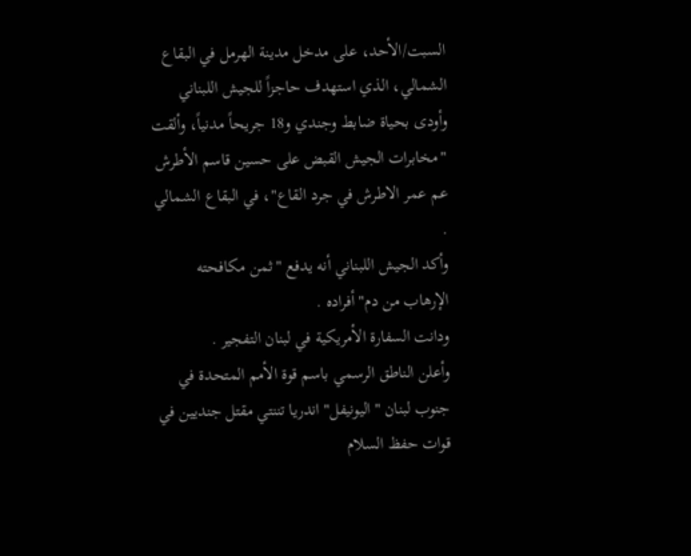السبت/الأحد، على مدخل مدينة الهرمل في البقاع الشمالي، الذي استهدف حاجزاً للجيش اللبناني وأودى بحياة ضابط وجندي و18 جريحاً مدنياً، وألقت "مخابرات الجيش القبض على حسين قاسم الأطرش عم عمر الاطرش في جرد القاع"، في البقاع الشمالي .
وأكد الجيش اللبناني أنه يدفع "ثمن مكافحته الإرهاب من دم" أفراده .
ودانت السفارة الأمريكية في لبنان التفجير .
وأعلن الناطق الرسمي باسم قوة الأمم المتحدة في جنوب لبنان "اليونيفل" اندريا تننتي مقتل جنديين في قوات حفظ السلام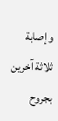وإصابة ثلاثة آخرين بجروح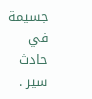جسيمة في حادث سير .